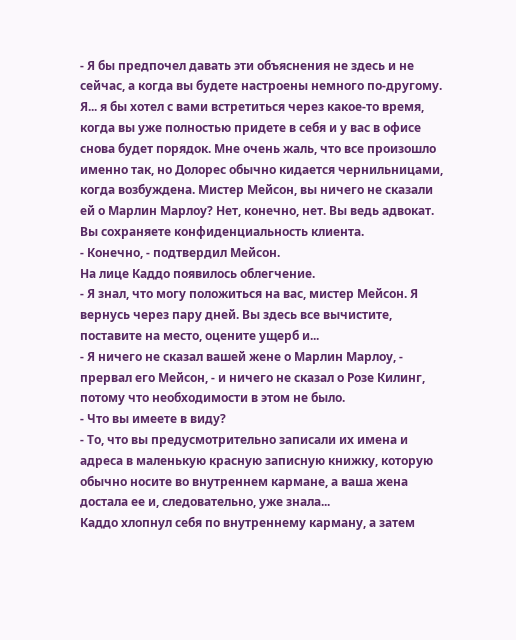- Я бы предпочел давать эти объяснения не здесь и не сейчас, а когда вы будете настроены немного по-другому. Я... я бы хотел с вами встретиться через какое-то время, когда вы уже полностью придете в себя и у вас в офисе снова будет порядок. Мне очень жаль, что все произошло именно так, но Долорес обычно кидается чернильницами, когда возбуждена. Мистер Мейсон, вы ничего не сказали ей о Марлин Марлоу? Нет, конечно, нет. Вы ведь адвокат. Вы сохраняете конфиденциальность клиента.
- Конечно, - подтвердил Мейсон.
На лице Каддо появилось облегчение.
- Я знал, что могу положиться на вас, мистер Мейсон. Я вернусь через пару дней. Вы здесь все вычистите, поставите на место, оцените ущерб и...
- Я ничего не сказал вашей жене о Марлин Марлоу, - прервал его Мейсон, - и ничего не сказал о Розе Килинг, потому что необходимости в этом не было.
- Что вы имеете в виду?
- То, что вы предусмотрительно записали их имена и адреса в маленькую красную записную книжку, которую обычно носите во внутреннем кармане, а ваша жена достала ее и, следовательно, уже знала...
Каддо хлопнул себя по внутреннему карману, а затем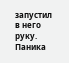запустил в него руку. Паника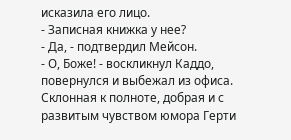исказила его лицо.
- Записная книжка у нее?
- Да, - подтвердил Мейсон.
- О, Боже! - воскликнул Каддо, повернулся и выбежал из офиса.
Склонная к полноте, добрая и с развитым чувством юмора Герти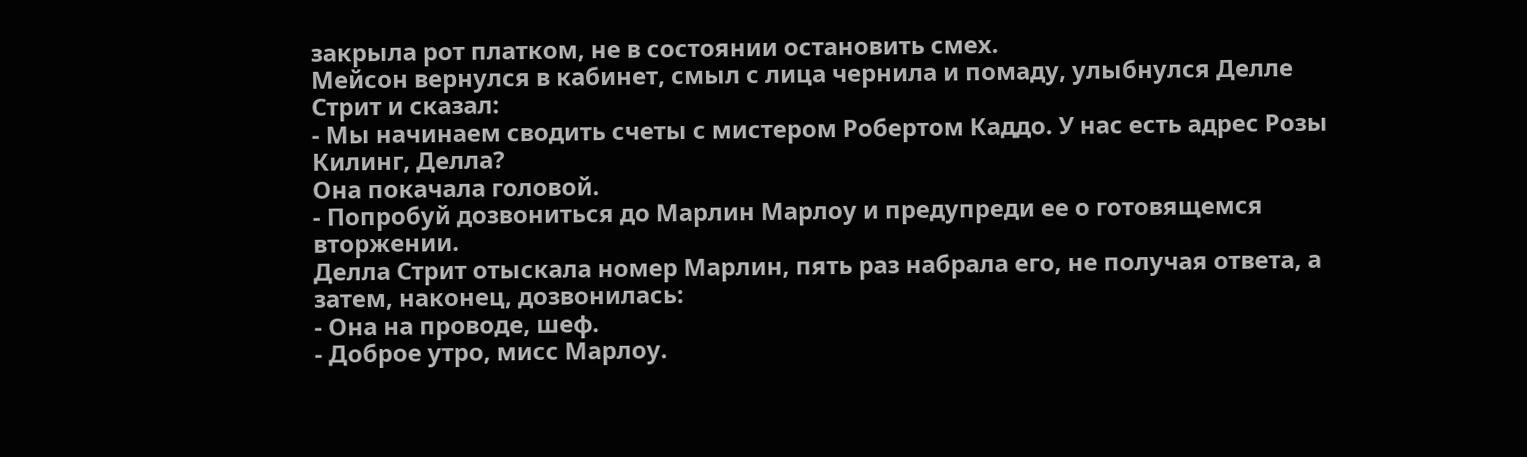закрыла рот платком, не в состоянии остановить смех.
Мейсон вернулся в кабинет, смыл с лица чернила и помаду, улыбнулся Делле Стрит и сказал:
- Мы начинаем сводить счеты с мистером Робертом Каддо. У нас есть адрес Розы Килинг, Делла?
Она покачала головой.
- Попробуй дозвониться до Марлин Марлоу и предупреди ее о готовящемся вторжении.
Делла Стрит отыскала номер Марлин, пять раз набрала его, не получая ответа, а затем, наконец, дозвонилась:
- Она на проводе, шеф.
- Доброе утро, мисс Марлоу.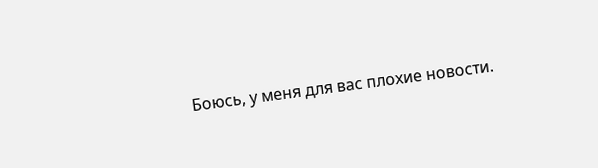Боюсь, у меня для вас плохие новости.